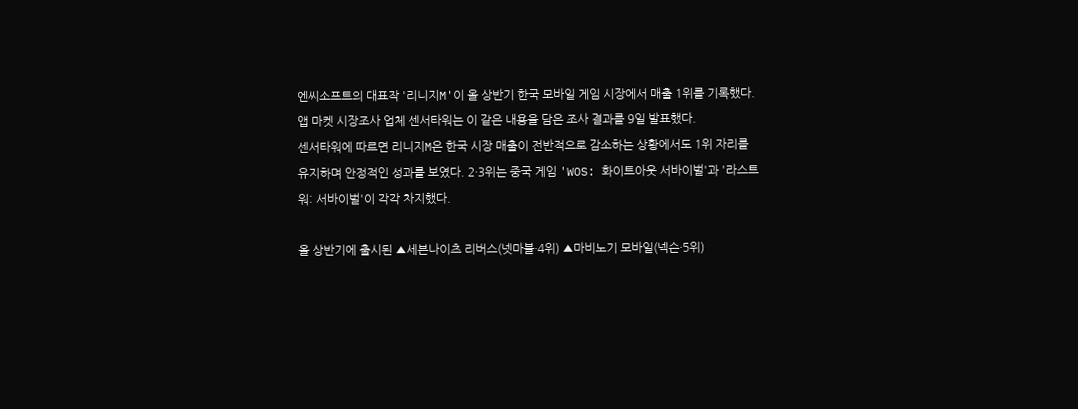엔씨소프트의 대표작 '리니지M'이 올 상반기 한국 모바일 게임 시장에서 매출 1위를 기록했다.
앱 마켓 시장조사 업체 센서타워는 이 같은 내용을 담은 조사 결과를 9일 발표했다.
센서타워에 따르면 리니지M은 한국 시장 매출이 전반적으로 감소하는 상황에서도 1위 자리를 유지하며 안정적인 성과를 보였다. 2·3위는 중국 게임 'WOS: 화이트아웃 서바이벌'과 '라스트 워: 서바이벌'이 각각 차지했다.

올 상반기에 출시된 ▲세븐나이츠 리버스(넷마블·4위) ▲마비노기 모바일(넥슨·5위)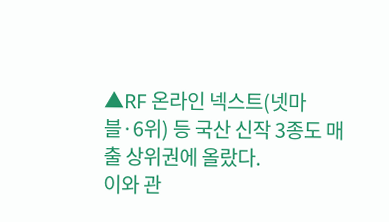▲RF 온라인 넥스트(넷마블·6위) 등 국산 신작 3종도 매출 상위권에 올랐다.
이와 관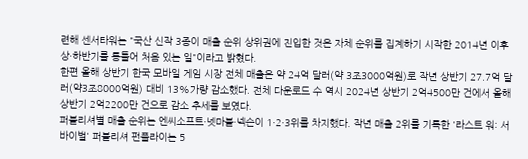련해 센서타워는 "국산 신작 3종이 매출 순위 상위권에 진입한 것은 자체 순위를 집계하기 시작한 2014년 이후 상·하반기를 통틀어 처음 있는 일"이라고 밝혔다.
한편 올해 상반기 한국 모바일 게임 시장 전체 매출은 약 24억 달러(약 3조3000억원)로 작년 상반기 27.7억 달러(약3조8000억원) 대비 13%가량 감소했다. 전체 다운로드 수 역시 2024년 상반기 2억4500만 건에서 올해 상반기 2억2200만 건으로 감소 추세를 보였다.
퍼블리셔별 매출 순위는 엔씨소프트·넷마블·넥슨이 1·2·3위를 차지했다. 작년 매출 2위를 기록한 '라스트 워: 서바이벌' 퍼블리셔 펀플라이는 5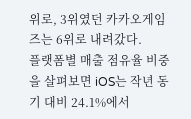위로, 3위였던 카카오게임즈는 6위로 내려갔다.
플랫폼별 매출 점유율 비중을 살펴보면 iOS는 작년 동기 대비 24.1%에서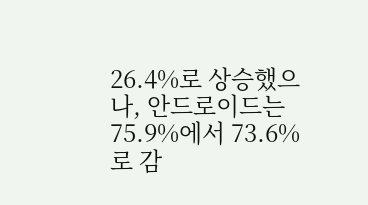26.4%로 상승했으나, 안드로이드는 75.9%에서 73.6%로 감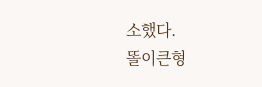소했다.
똘이큰형